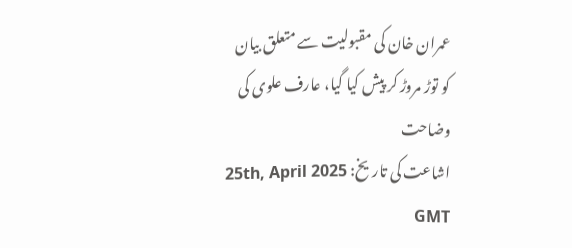عمران خان کی مقبولیت سے متعلق بیان کو توڑ مروڑ کر پیش کیا گیا، عارف علوی کی وضاحت
اشاعت کی تاریخ: 25th, April 2025 GMT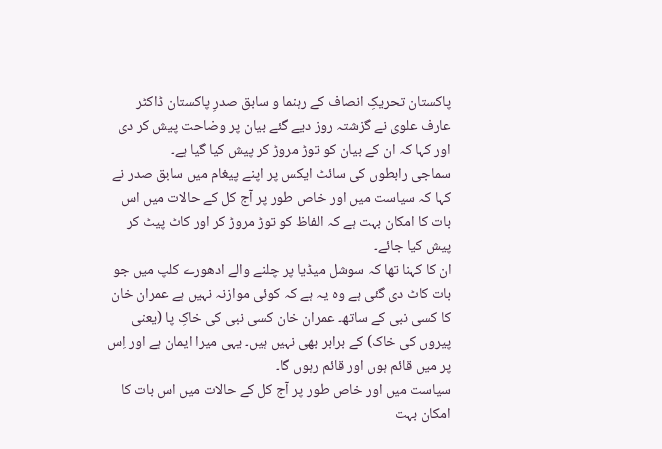پاکستان تحریکِ انصاف کے رہنما و سابق صدرِ پاکستان ڈاکٹر عارف علوی نے گزشتہ روز دیے گئے بیان پر وضاحت پیش کر دی اور کہا کہ ان کے بیان کو توڑ مروڑ کر پیش کیا گیا ہے۔
سماجی رابطوں کی سائٹ ایکس پر اپنے پیغام میں سابق صدر نے کہا کہ سیاست میں اور خاص طور پر آج کل کے حالات میں اس بات کا امکان بہت ہے کہ الفاظ کو توڑ مروڑ کر اور کاٹ پیٹ کر پیش کیا جائے۔
ان کا کہنا تھا کہ سوشل میڈیا پر چلنے والے ادھورے کلپ میں جو بات کاٹ دی گئی ہے وہ یہ ہے کہ کوئی موازنہ نہیں ہے عمران خان کا کسی نبی کے ساتھ۔ عمران خان کسی نبی کی خاکِ پا (یعنی پیروں کی خاک) کے برابر بھی نہیں ہیں۔ یہی میرا ایمان ہے اور اِس پر میں قائم ہوں اور قائم رہوں گا۔
سیاست میں اور خاص طور پر آج کل کے حالات میں اس بات کا امکان بہت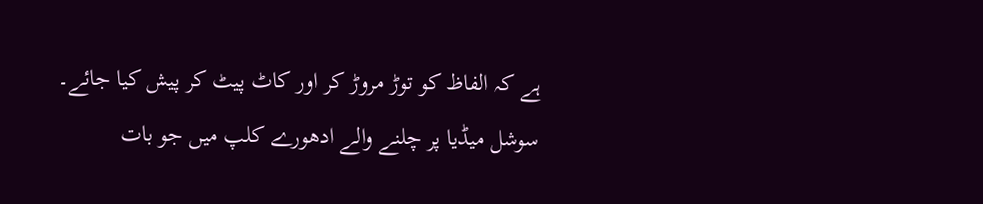ہے کہ الفاظ کو توڑ مروڑ کر اور کاٹ پیٹ کر پیش کیا جائے۔
سوشل میڈیا پر چلنے والے ادھورے کلپ میں جو بات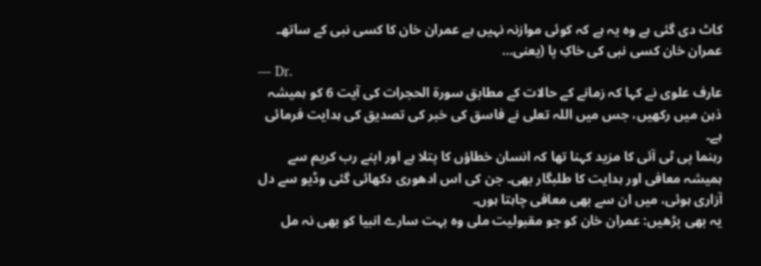کاٹ دی گئی ہے وہ یہ ہے کہ کوئی موازنہ نہیں ہے عمران خان کا کسی نبی کے ساتھ۔ عمران خان کسی نبی کی خاکِ پا (یعنی…
— Dr.
عارف علوی نے کہا کہ زمانے کے حالات کے مطابق سورۃ الحجرات کی آیت 6 کو ہمیشہ ذہن میں رکھیں، جس میں اللہ تعلی نے فاسق کی خبر کی تصدیق کی ہدایت فرمائی ہے۔
رہنما پی ٹی آئی کا مزید کہنا تھا کہ انسان خطاؤں کا پتلا ہے اور اپنے رب کریم سے ہمیشہ معافی اور ہدایت کا طلبگار بھی۔ جن کی اس ادھوری دکھائی گئی وڈیو سے دل آزاری ہوئی، میں ان سے بھی معافی چاہتا ہوں۔
یہ بھی پڑھیں: عمران خان کو جو مقبولیت ملی وہ بہت سارے انبیا کو بھی نہ مل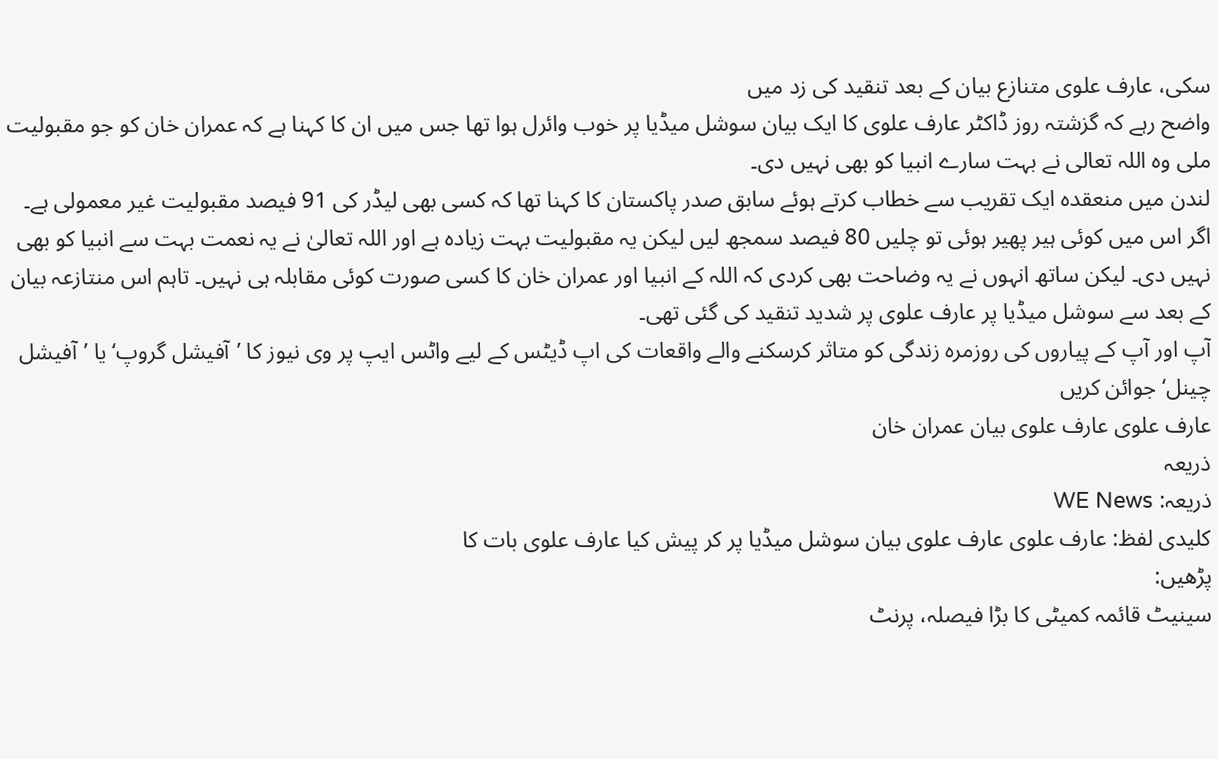سکی، عارف علوی متنازع بیان کے بعد تنقید کی زد میں
واضح رہے کہ گزشتہ روز ڈاکٹر عارف علوی کا ایک بیان سوشل میڈیا پر خوب وائرل ہوا تھا جس میں ان کا کہنا ہے کہ عمران خان کو جو مقبولیت ملی وہ اللہ تعالی نے بہت سارے انبیا کو بھی نہیں دی۔
لندن میں منعقدہ ایک تقریب سے خطاب کرتے ہوئے سابق صدر پاکستان کا کہنا تھا کہ کسی بھی لیڈر کی 91 فیصد مقبولیت غیر معمولی ہے۔ اگر اس میں کوئی ہیر پھیر ہوئی تو چلیں 80 فیصد سمجھ لیں لیکن یہ مقبولیت بہت زیادہ ہے اور اللہ تعالیٰ نے یہ نعمت بہت سے انبیا کو بھی نہیں دی۔ لیکن ساتھ انہوں نے یہ وضاحت بھی کردی کہ اللہ کے انبیا اور عمران خان کا کسی صورت کوئی مقابلہ ہی نہیں۔ تاہم اس منتازعہ بیان کے بعد سے سوشل میڈیا پر عارف علوی پر شدید تنقید کی گئی تھی۔
آپ اور آپ کے پیاروں کی روزمرہ زندگی کو متاثر کرسکنے والے واقعات کی اپ ڈیٹس کے لیے واٹس ایپ پر وی نیوز کا ’آفیشل گروپ‘ یا ’آفیشل چینل‘ جوائن کریں
عارف علوی عارف علوی بیان عمران خان
ذریعہ
ذریعہ: WE News
کلیدی لفظ: عارف علوی عارف علوی بیان سوشل میڈیا پر کر پیش کیا عارف علوی بات کا
پڑھیں:
سینیٹ قائمہ کمیٹی کا بڑا فیصلہ، پرنٹ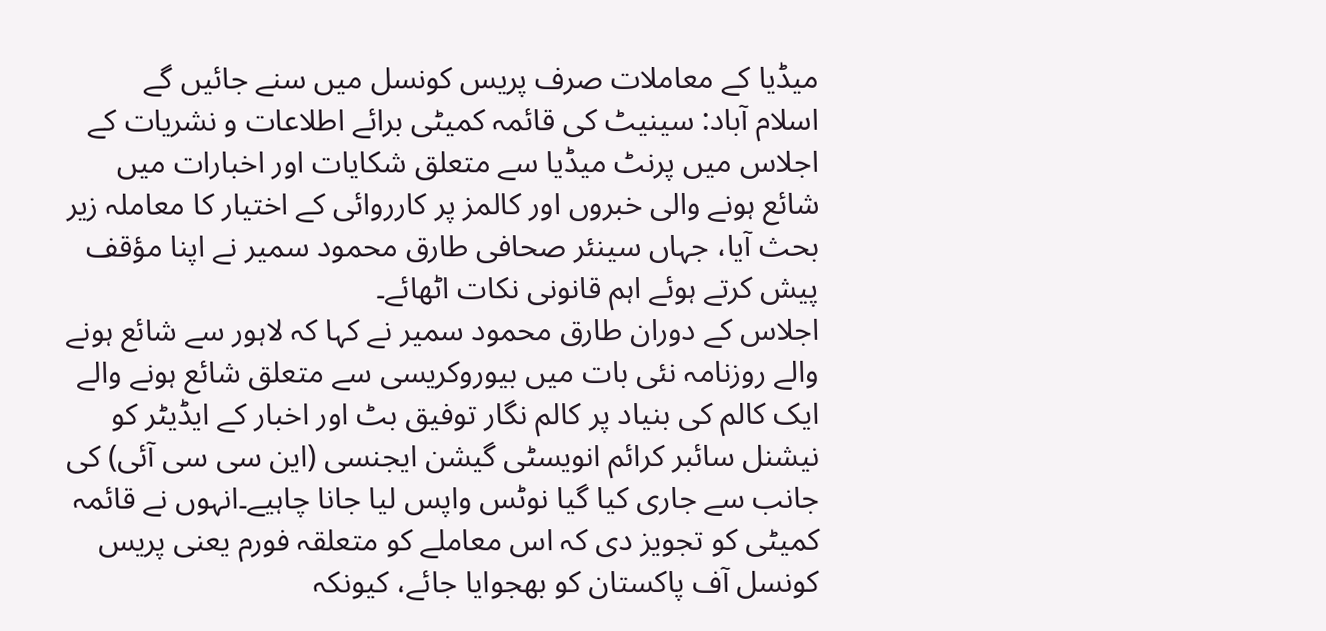میڈیا کے معاملات صرف پریس کونسل میں سنے جائیں گے
اسلام آباد: سینیٹ کی قائمہ کمیٹی برائے اطلاعات و نشریات کے اجلاس میں پرنٹ میڈیا سے متعلق شکایات اور اخبارات میں شائع ہونے والی خبروں اور کالمز پر کارروائی کے اختیار کا معاملہ زیر بحث آیا، جہاں سینئر صحافی طارق محمود سمیر نے اپنا مؤقف پیش کرتے ہوئے اہم قانونی نکات اٹھائے۔
اجلاس کے دوران طارق محمود سمیر نے کہا کہ لاہور سے شائع ہونے والے روزنامہ نئی بات میں بیوروکریسی سے متعلق شائع ہونے والے ایک کالم کی بنیاد پر کالم نگار توفیق بٹ اور اخبار کے ایڈیٹر کو نیشنل سائبر کرائم انویسٹی گیشن ایجنسی (این سی سی آئی) کی جانب سے جاری کیا گیا نوٹس واپس لیا جانا چاہیے۔انہوں نے قائمہ کمیٹی کو تجویز دی کہ اس معاملے کو متعلقہ فورم یعنی پریس کونسل آف پاکستان کو بھجوایا جائے، کیونکہ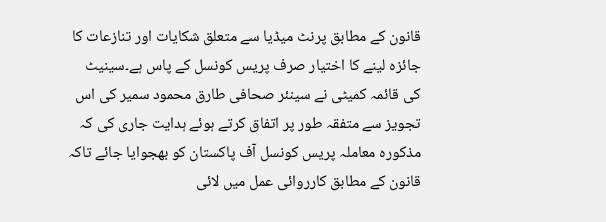قانون کے مطابق پرنٹ میڈیا سے متعلق شکایات اور تنازعات کا جائزہ لینے کا اختیار صرف پریس کونسل کے پاس ہے۔سینیٹ کی قائمہ کمیٹی نے سینئر صحافی طارق محمود سمیر کی اس تجویز سے متفقہ طور پر اتفاق کرتے ہوئے ہدایت جاری کی کہ مذکورہ معاملہ پریس کونسل آف پاکستان کو بھجوایا جائے تاکہ قانون کے مطابق کارروائی عمل میں لائی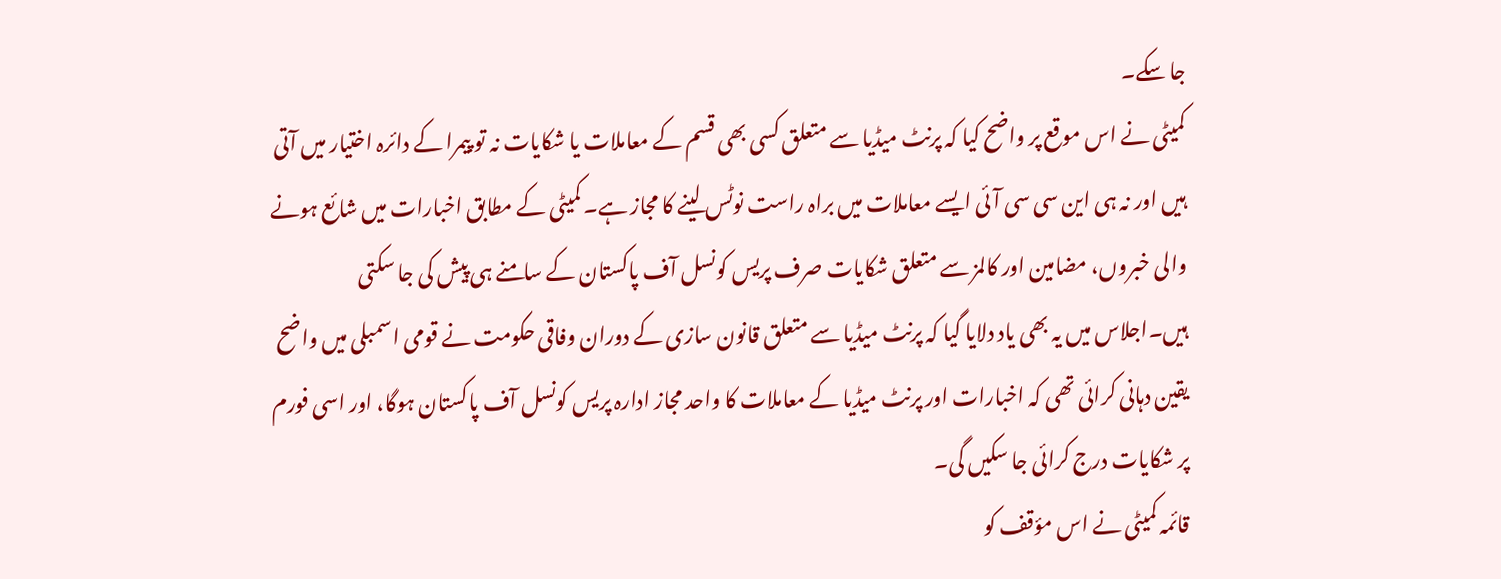جا سکے۔
کمیٹی نے اس موقع پر واضح کیا کہ پرنٹ میڈیا سے متعلق کسی بھی قسم کے معاملات یا شکایات نہ تو پیمرا کے دائرہ اختیار میں آتی ہیں اور نہ ہی این سی سی آئی ایسے معاملات میں براہ راست نوٹس لینے کا مجاز ہے۔ کمیٹی کے مطابق اخبارات میں شائع ہونے والی خبروں، مضامین اور کالمز سے متعلق شکایات صرف پریس کونسل آف پاکستان کے سامنے ہی پیش کی جا سکتی ہیں۔اجلاس میں یہ بھی یاد دلایا گیا کہ پرنٹ میڈیا سے متعلق قانون سازی کے دوران وفاقی حکومت نے قومی اسمبلی میں واضح یقین دہانی کرائی تھی کہ اخبارات اور پرنٹ میڈیا کے معاملات کا واحد مجاز ادارہ پریس کونسل آف پاکستان ہوگا، اور اسی فورم پر شکایات درج کرائی جا سکیں گی۔
قائمہ کمیٹی نے اس مؤقف کو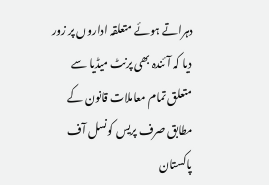دہراتے ہوئے متعلقہ اداروں پر زور دیا کہ آئندہ بھی پرنٹ میڈیا سے متعلق تمام معاملات قانون کے مطابق صرف پریس کونسل آف پاکستان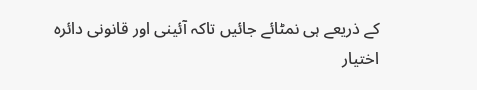کے ذریعے ہی نمٹائے جائیں تاکہ آئینی اور قانونی دائرہ اختیار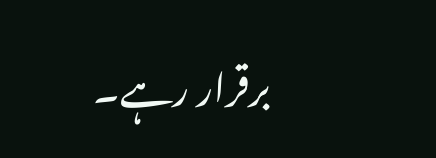برقرار رہے۔